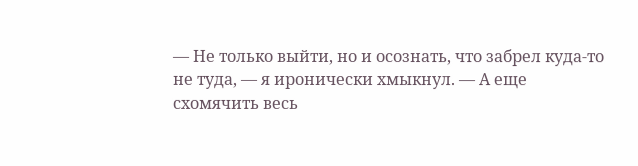— Не только выйти, но и осознать, что забрел куда-то не туда, — я иронически хмыкнул. — А еще схомячить весь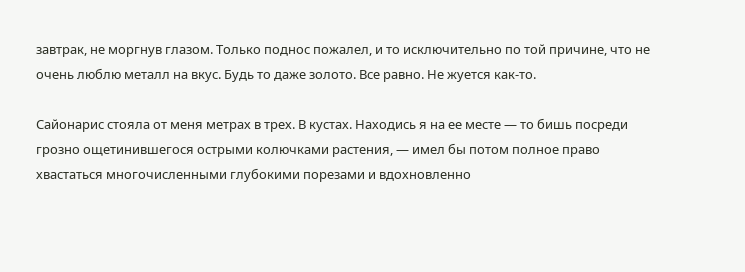завтрак, не моргнув глазом. Только поднос пожалел, и то исключительно по той причине, что не очень люблю металл на вкус. Будь то даже золото. Все равно. Не жуется как-то.

Сайонарис стояла от меня метрах в трех. В кустах. Находись я на ее месте — то бишь посреди грозно ощетинившегося острыми колючками растения, — имел бы потом полное право хвастаться многочисленными глубокими порезами и вдохновленно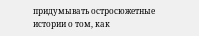придумывать остросюжетные истории о том, как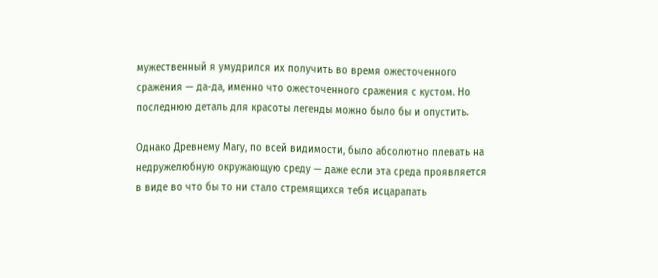мужественный я умудрился их получить во время ожесточенного сражения — да-да, именно что ожесточенного сражения с кустом. Но последнюю деталь для красоты легенды можно было бы и опустить.

Однако Древнему Магу, по всей видимости, было абсолютно плевать на недружелюбную окружающую среду — даже если эта среда проявляется в виде во что бы то ни стало стремящихся тебя исцарапать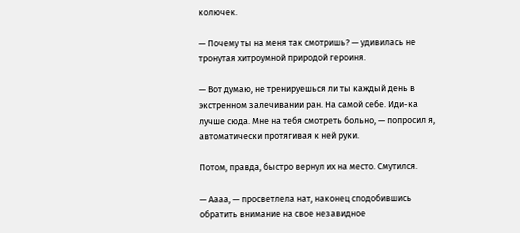колючек.

— Почему ты на меня так смотришь? — удивилась не тронутая хитроумной природой героиня.

— Вот думаю, не тренируешься ли ты каждый день в экстренном залечивании ран. На самой себе. Иди-ка лучше сюда. Мне на тебя смотреть больно, — попросил я, автоматически протягивая к ней руки.

Потом, правда, быстро вернул их на место. Смутился.

— Аааа, — просветлела нат, наконец сподобившись обратить внимание на свое незавидное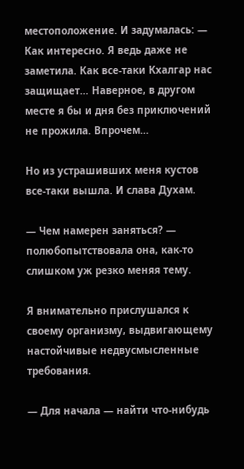местоположение. И задумалась: — Как интересно. Я ведь даже не заметила. Как все-таки Кхалгар нас защищает… Наверное, в другом месте я бы и дня без приключений не прожила. Впрочем…

Но из устрашивших меня кустов все-таки вышла. И слава Духам.

— Чем намерен заняться? — полюбопытствовала она, как-то слишком уж резко меняя тему.

Я внимательно прислушался к своему организму, выдвигающему настойчивые недвусмысленные требования.

— Для начала — найти что-нибудь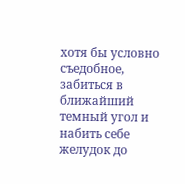хотя бы условно съедобное, забиться в ближайший темный угол и набить себе желудок до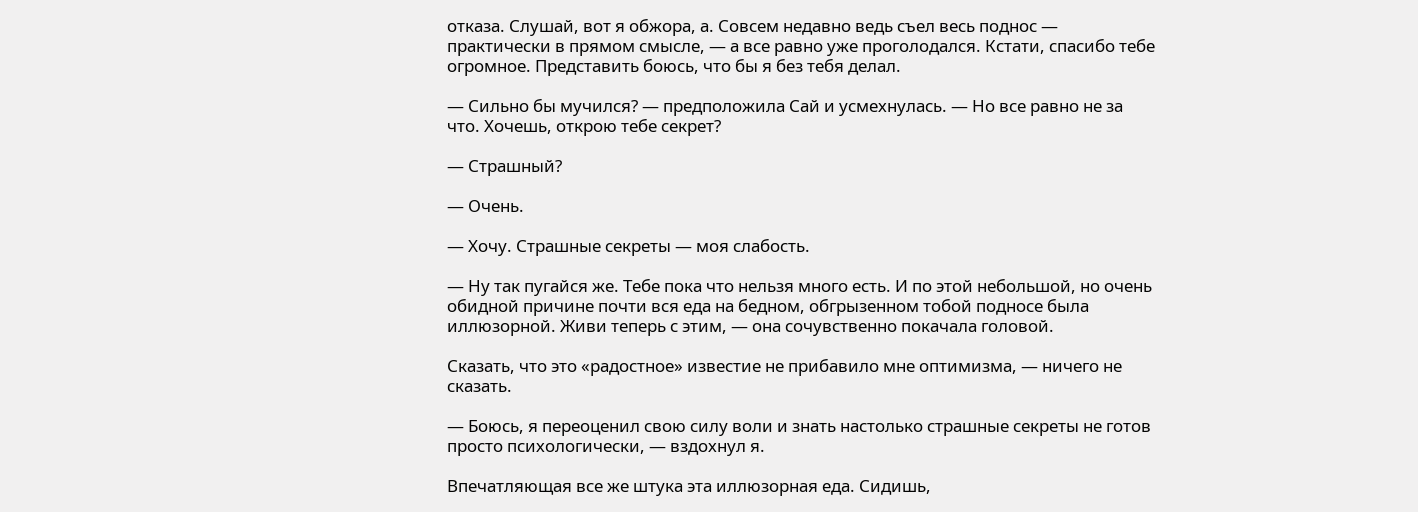отказа. Слушай, вот я обжора, а. Совсем недавно ведь съел весь поднос — практически в прямом смысле, — а все равно уже проголодался. Кстати, спасибо тебе огромное. Представить боюсь, что бы я без тебя делал.

— Сильно бы мучился? — предположила Сай и усмехнулась. — Но все равно не за что. Хочешь, открою тебе секрет?

— Страшный?

— Очень.

— Хочу. Страшные секреты — моя слабость.

— Ну так пугайся же. Тебе пока что нельзя много есть. И по этой небольшой, но очень обидной причине почти вся еда на бедном, обгрызенном тобой подносе была иллюзорной. Живи теперь с этим, — она сочувственно покачала головой.

Сказать, что это «радостное» известие не прибавило мне оптимизма, — ничего не сказать.

— Боюсь, я переоценил свою силу воли и знать настолько страшные секреты не готов просто психологически, — вздохнул я.

Впечатляющая все же штука эта иллюзорная еда. Сидишь,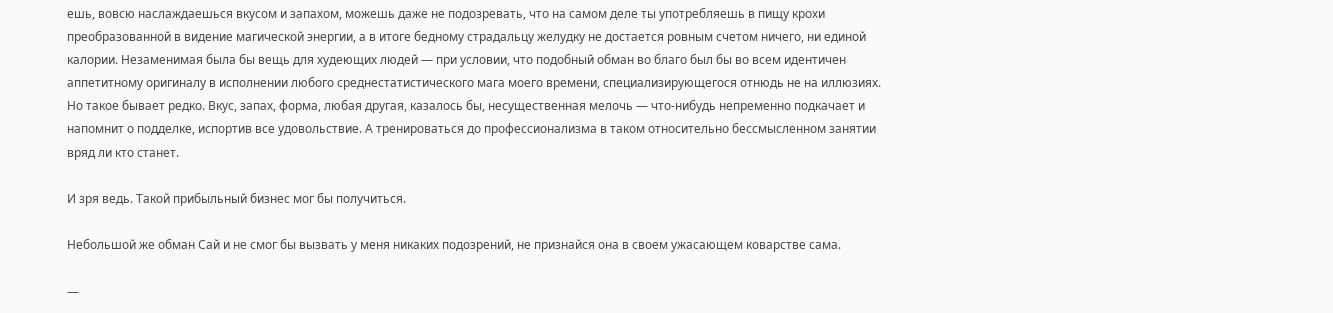ешь, вовсю наслаждаешься вкусом и запахом, можешь даже не подозревать, что на самом деле ты употребляешь в пищу крохи преобразованной в видение магической энергии, а в итоге бедному страдальцу желудку не достается ровным счетом ничего, ни единой калории. Незаменимая была бы вещь для худеющих людей — при условии, что подобный обман во благо был бы во всем идентичен аппетитному оригиналу в исполнении любого среднестатистического мага моего времени, специализирующегося отнюдь не на иллюзиях. Но такое бывает редко. Вкус, запах, форма, любая другая, казалось бы, несущественная мелочь — что-нибудь непременно подкачает и напомнит о подделке, испортив все удовольствие. А тренироваться до профессионализма в таком относительно бессмысленном занятии вряд ли кто станет.

И зря ведь. Такой прибыльный бизнес мог бы получиться.

Небольшой же обман Сай и не смог бы вызвать у меня никаких подозрений, не признайся она в своем ужасающем коварстве сама.

—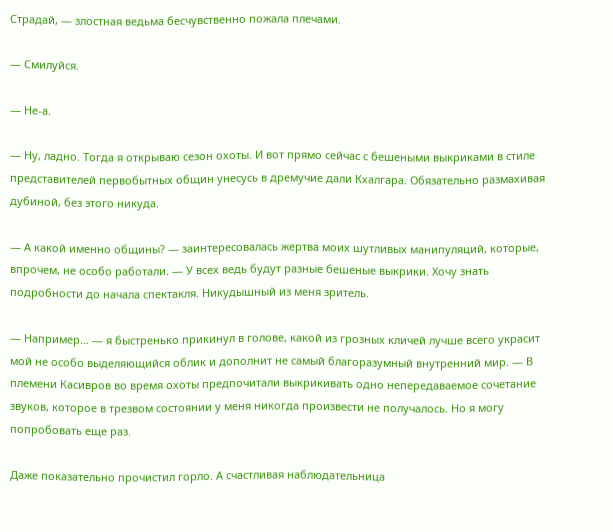Страдай, — злостная ведьма бесчувственно пожала плечами.

— Смилуйся.

— Не-а.

— Ну, ладно. Тогда я открываю сезон охоты. И вот прямо сейчас с бешеными выкриками в стиле представителей первобытных общин унесусь в дремучие дали Кхалгара. Обязательно размахивая дубиной, без этого никуда.

— А какой именно общины? — заинтересовалась жертва моих шутливых манипуляций, которые, впрочем, не особо работали. — У всех ведь будут разные бешеные выкрики. Хочу знать подробности до начала спектакля. Никудышный из меня зритель.

— Например… — я быстренько прикинул в голове, какой из грозных кличей лучше всего украсит мой не особо выделяющийся облик и дополнит не самый благоразумный внутренний мир. — В племени Касивров во время охоты предпочитали выкрикивать одно непередаваемое сочетание звуков, которое в трезвом состоянии у меня никогда произвести не получалось. Но я могу попробовать еще раз.

Даже показательно прочистил горло. А счастливая наблюдательница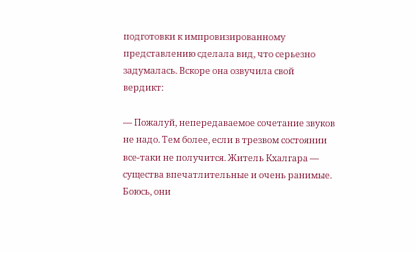подготовки к импровизированному представлению сделала вид, что серьезно задумалась. Вскоре она озвучила свой вердикт:

— Пожалуй, непередаваемое сочетание звуков не надо. Тем более, если в трезвом состоянии все-таки не получится. Житель Кхалгара — существа впечатлительные и очень ранимые. Боюсь, они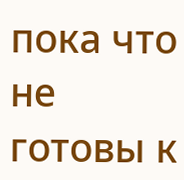пока что не готовы к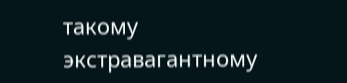такому экстравагантному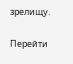зрелищу.

Перейти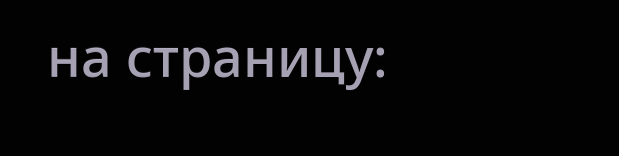на страницу: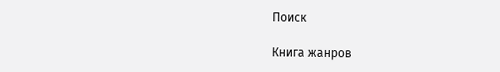Поиск

Книга жанров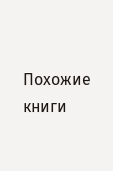Похожие книги